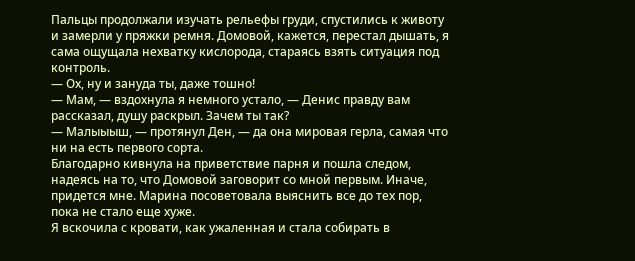Пальцы продолжали изучать рельефы груди, спустились к животу и замерли у пряжки ремня. Домовой, кажется, перестал дышать, я сама ощущала нехватку кислорода, стараясь взять ситуация под контроль.
— Ох, ну и зануда ты, даже тошно!
— Мам, — вздохнула я немного устало, — Денис правду вам рассказал, душу раскрыл. Зачем ты так?
— Малыыыш, — протянул Ден, — да она мировая герла, самая что ни на есть первого сорта.
Благодарно кивнула на приветствие парня и пошла следом, надеясь на то, что Домовой заговорит со мной первым. Иначе, придется мне. Марина посоветовала выяснить все до тех пор, пока не стало еще хуже.
Я вскочила с кровати, как ужаленная и стала собирать в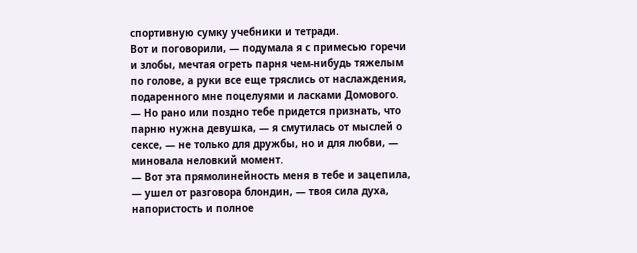спортивную сумку учебники и тетради.
Вот и поговорили, — подумала я с примесью горечи и злобы, мечтая огреть парня чем-нибудь тяжелым по голове, а руки все еще тряслись от наслаждения, подаренного мне поцелуями и ласками Домового.
— Но рано или поздно тебе придется признать, что парню нужна девушка, — я смутилась от мыслей о сексе, — не только для дружбы, но и для любви, — миновала неловкий момент.
— Вот эта прямолинейность меня в тебе и зацепила, — ушел от разговора блондин, — твоя сила духа, напористость и полное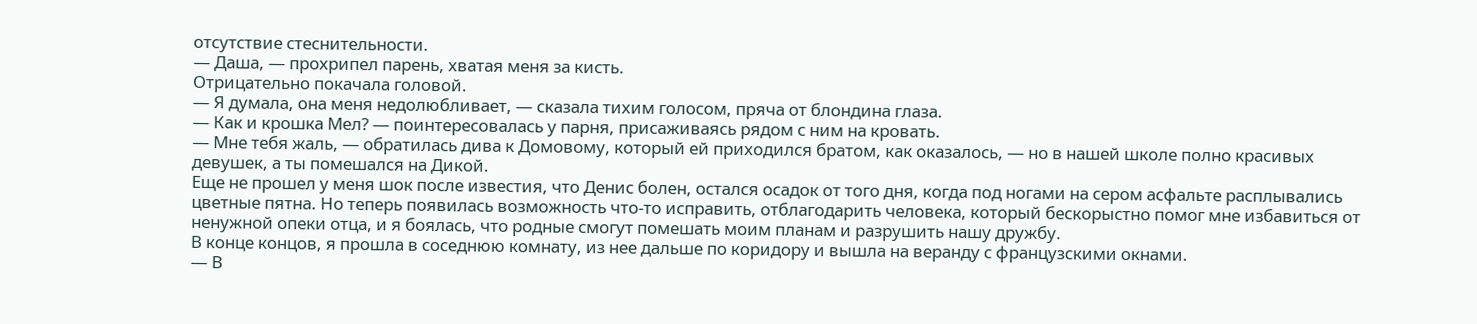отсутствие стеснительности.
— Даша, — прохрипел парень, хватая меня за кисть.
Отрицательно покачала головой.
— Я думала, она меня недолюбливает, — сказала тихим голосом, пряча от блондина глаза.
— Как и крошка Мел? — поинтересовалась у парня, присаживаясь рядом с ним на кровать.
— Мне тебя жаль, — обратилась дива к Домовому, который ей приходился братом, как оказалось, — но в нашей школе полно красивых девушек, а ты помешался на Дикой.
Еще не прошел у меня шок после известия, что Денис болен, остался осадок от того дня, когда под ногами на сером асфальте расплывались цветные пятна. Но теперь появилась возможность что-то исправить, отблагодарить человека, который бескорыстно помог мне избавиться от ненужной опеки отца, и я боялась, что родные смогут помешать моим планам и разрушить нашу дружбу.
В конце концов, я прошла в соседнюю комнату, из нее дальше по коридору и вышла на веранду с французскими окнами.
— В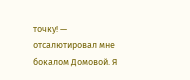точку! — отсалютировал мне бокалом Домовой. Я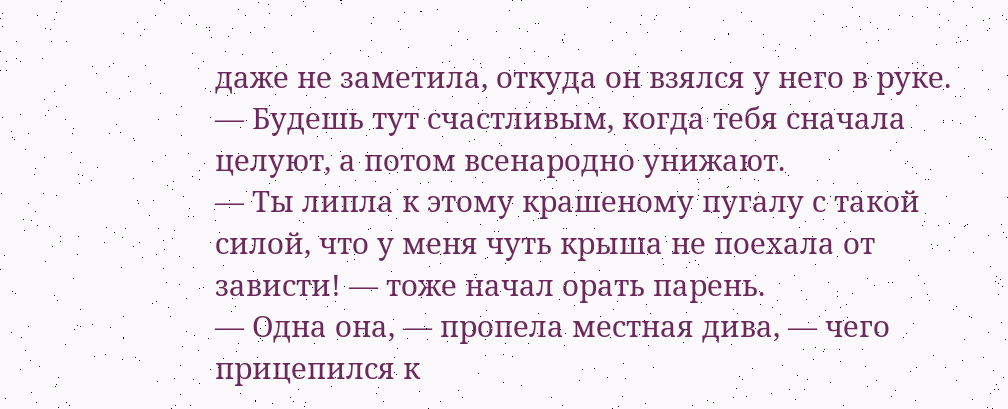даже не заметила, откуда он взялся у него в руке. — Будешь тут счастливым, когда тебя сначала целуют, а потом всенародно унижают.
— Ты липла к этому крашеному пугалу с такой силой, что у меня чуть крыша не поехала от зависти! — тоже начал орать парень.
— Одна она, — пропела местная дива, — чего прицепился к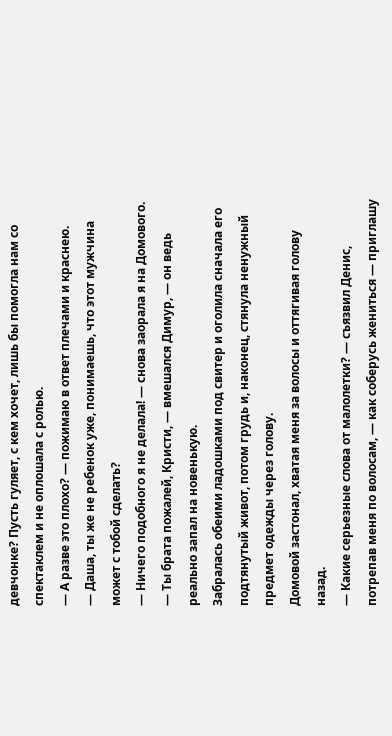девчонке? Пусть гуляет, с кем хочет, лишь бы помогла нам со спектаклем и не оплошала с ролью.
— А разве это плохо? — пожимаю в ответ плечами и краснею.
— Даша, ты же не ребенок уже, понимаешь, что этот мужчина может с тобой сделать?
— Ничего подобного я не делала! — снова заорала я на Домового.
— Ты брата пожалей, Кристи, — вмешался Димур, — он ведь реально запал на новенькую.
Забралась обеими ладошками под свитер и оголила сначала его подтянутый живот, потом грудь и, наконец, стянула ненужный предмет одежды через голову.
Домовой застонал, хватая меня за волосы и оттягивая голову назад.
— Какие серьезные слова от малолетки? — съязвил Денис, потрепав меня по волосам, — как соберусь жениться — приглашу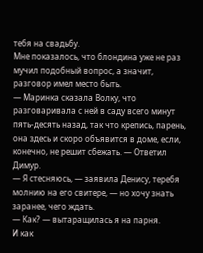тебя на свадьбу.
Мне показалось, что блондина уже не раз мучил подобный вопрос, а значит, разговор имел место быть.
— Маринка сказала Волку, что разговаривала с ней в саду всего минут пять-десять назад, так что крепись, парень, она здесь и скоро объявится в доме, если, конечно, не решит сбежать. — Ответил Димур.
— Я стесняюсь, — заявила Денису, теребя молнию на его свитере, — но хочу знать заранее, чего ждать.
— Как? — вытаращилась я на парня.
И как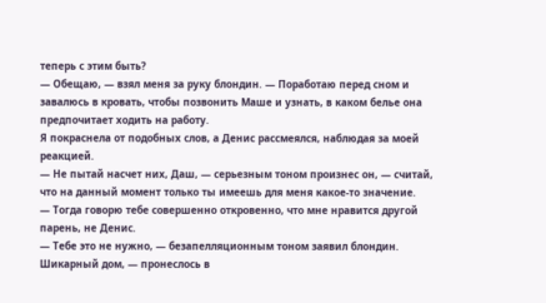теперь с этим быть?
— Обещаю, — взял меня за руку блондин. — Поработаю перед сном и завалюсь в кровать, чтобы позвонить Маше и узнать, в каком белье она предпочитает ходить на работу.
Я покраснела от подобных слов, а Денис рассмеялся, наблюдая за моей реакцией.
— Не пытай насчет них, Даш, — серьезным тоном произнес он, — считай, что на данный момент только ты имеешь для меня какое-то значение.
— Тогда говорю тебе совершенно откровенно, что мне нравится другой парень, не Денис.
— Тебе это не нужно, — безапелляционным тоном заявил блондин.
Шикарный дом, — пронеслось в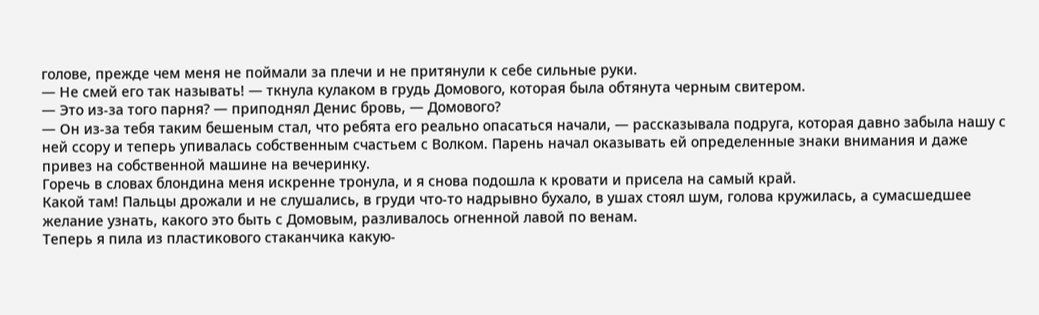голове, прежде чем меня не поймали за плечи и не притянули к себе сильные руки.
— Не смей его так называть! — ткнула кулаком в грудь Домового, которая была обтянута черным свитером.
— Это из-за того парня? — приподнял Денис бровь, — Домового?
— Он из-за тебя таким бешеным стал, что ребята его реально опасаться начали, — рассказывала подруга, которая давно забыла нашу с ней ссору и теперь упивалась собственным счастьем с Волком. Парень начал оказывать ей определенные знаки внимания и даже привез на собственной машине на вечеринку.
Горечь в словах блондина меня искренне тронула, и я снова подошла к кровати и присела на самый край.
Какой там! Пальцы дрожали и не слушались, в груди что-то надрывно бухало, в ушах стоял шум, голова кружилась, а сумасшедшее желание узнать, какого это быть с Домовым, разливалось огненной лавой по венам.
Теперь я пила из пластикового стаканчика какую-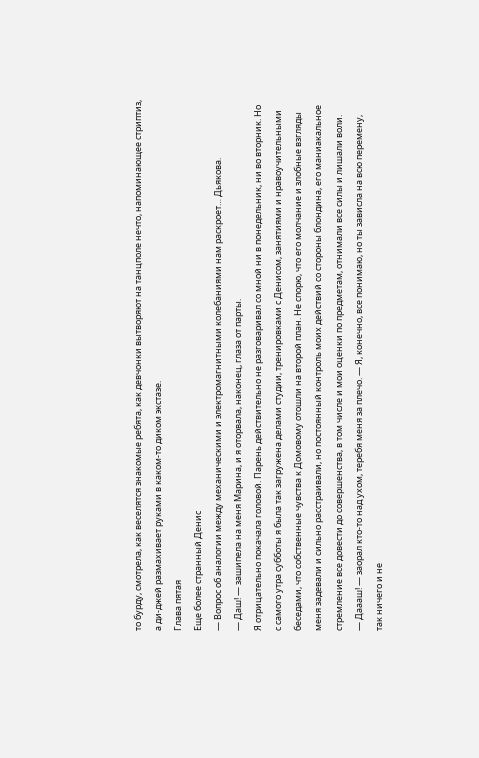то бурду, смотрела, как веселятся знакомые ребята, как девчонки вытворяют на танцполе нечто, напоминающее стриптиз, а ди-джей размахивает руками в каком-то диком экстазе.
Глава пятая
Еще более странный Денис
— Вопрос об аналогии между механическими и электромагнитными колебаниями нам раскроет… Дьякова.
— Даш! — зашипела на меня Марина, и я оторвала, наконец, глаза от парты.
Я отрицательно покачала головой. Парень действительно не разговаривал со мной ни в понедельник, ни во вторник. Но с самого утра субботы я была так загружена делами студии, тренировками с Денисом, занятиями и нравоучительными беседами, что собственные чувства к Домовому отошли на второй план. Не спорю, что его молчание и злобные взгляды меня задевали и сильно расстраивали, но постоянный контроль моих действий со стороны блондина, его маниакальное стремление все довести до совершенства, в том числе и мои оценки по предметам, отнимали все силы и лишали воли.
— Даааш! — заорал кто-то над ухом, теребя меня за плечо. — Я, конечно, все понимаю, но ты зависла на всю перемену, так ничего и не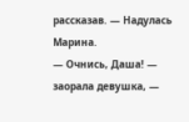рассказав. — Надулась Марина.
— Очнись, Даша! — заорала девушка, —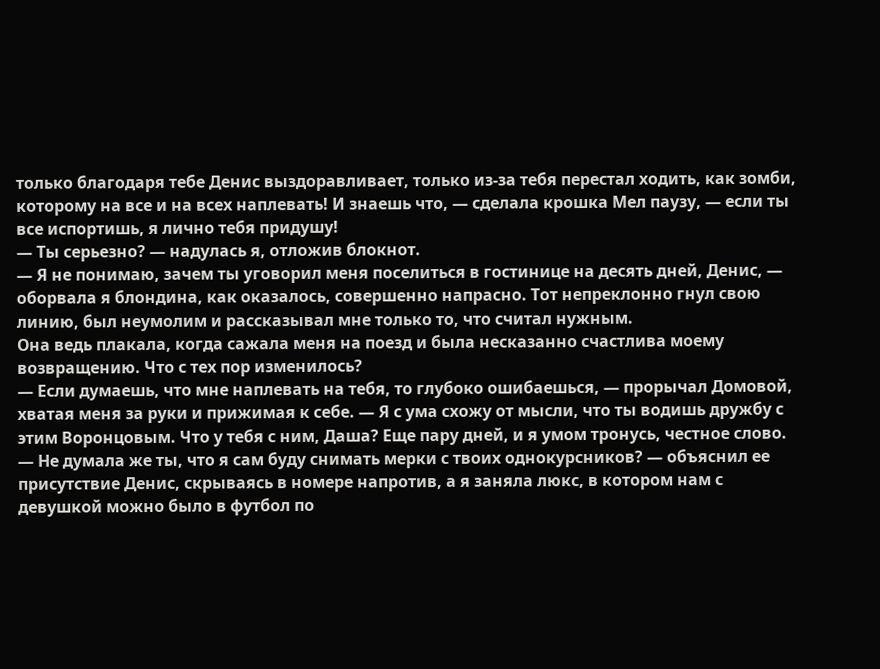только благодаря тебе Денис выздоравливает, только из-за тебя перестал ходить, как зомби, которому на все и на всех наплевать! И знаешь что, — сделала крошка Мел паузу, — если ты все испортишь, я лично тебя придушу!
— Ты серьезно? — надулась я, отложив блокнот.
— Я не понимаю, зачем ты уговорил меня поселиться в гостинице на десять дней, Денис, — оборвала я блондина, как оказалось, совершенно напрасно. Тот непреклонно гнул свою линию, был неумолим и рассказывал мне только то, что считал нужным.
Она ведь плакала, когда сажала меня на поезд и была несказанно счастлива моему возвращению. Что с тех пор изменилось?
— Если думаешь, что мне наплевать на тебя, то глубоко ошибаешься, — прорычал Домовой, хватая меня за руки и прижимая к себе. — Я с ума схожу от мысли, что ты водишь дружбу с этим Воронцовым. Что у тебя с ним, Даша? Еще пару дней, и я умом тронусь, честное слово.
— Не думала же ты, что я сам буду снимать мерки с твоих однокурсников? — объяснил ее присутствие Денис, скрываясь в номере напротив, а я заняла люкс, в котором нам с девушкой можно было в футбол по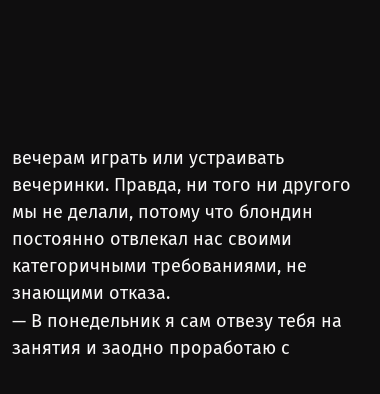вечерам играть или устраивать вечеринки. Правда, ни того ни другого мы не делали, потому что блондин постоянно отвлекал нас своими категоричными требованиями, не знающими отказа.
— В понедельник я сам отвезу тебя на занятия и заодно проработаю с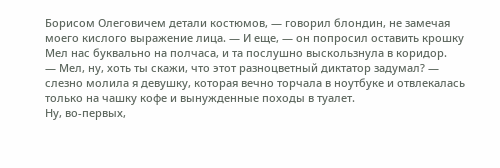Борисом Олеговичем детали костюмов, — говорил блондин, не замечая моего кислого выражение лица. — И еще, — он попросил оставить крошку Мел нас буквально на полчаса, и та послушно выскользнула в коридор.
— Мел, ну, хоть ты скажи, что этот разноцветный диктатор задумал? — слезно молила я девушку, которая вечно торчала в ноутбуке и отвлекалась только на чашку кофе и вынужденные походы в туалет.
Ну, во-первых,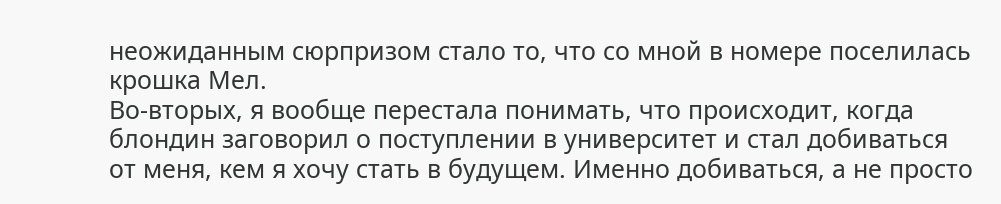неожиданным сюрпризом стало то, что со мной в номере поселилась крошка Мел.
Во-вторых, я вообще перестала понимать, что происходит, когда блондин заговорил о поступлении в университет и стал добиваться от меня, кем я хочу стать в будущем. Именно добиваться, а не просто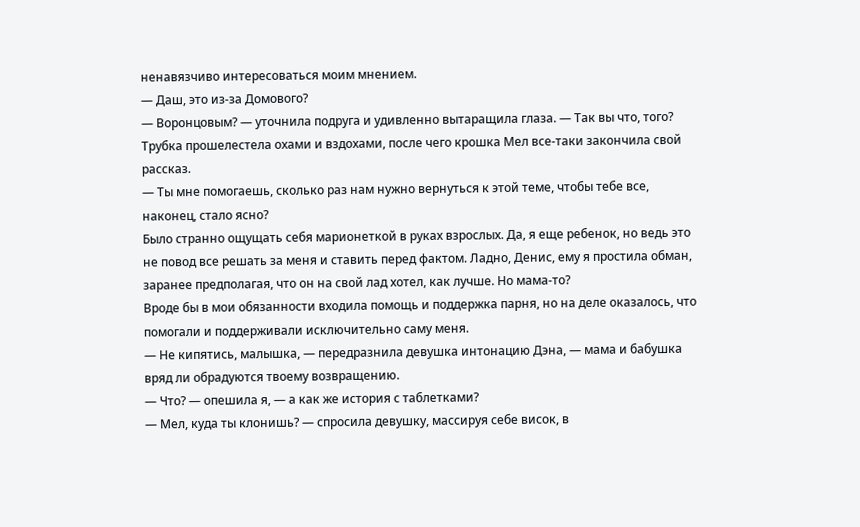ненавязчиво интересоваться моим мнением.
— Даш, это из-за Домового?
— Воронцовым? — уточнила подруга и удивленно вытаращила глаза. — Так вы что, того?
Трубка прошелестела охами и вздохами, после чего крошка Мел все-таки закончила свой рассказ.
— Ты мне помогаешь, сколько раз нам нужно вернуться к этой теме, чтобы тебе все, наконец, стало ясно?
Было странно ощущать себя марионеткой в руках взрослых. Да, я еще ребенок, но ведь это не повод все решать за меня и ставить перед фактом. Ладно, Денис, ему я простила обман, заранее предполагая, что он на свой лад хотел, как лучше. Но мама-то?
Вроде бы в мои обязанности входила помощь и поддержка парня, но на деле оказалось, что помогали и поддерживали исключительно саму меня.
— Не кипятись, малышка, — передразнила девушка интонацию Дэна, — мама и бабушка вряд ли обрадуются твоему возвращению.
— Что? — опешила я, — а как же история с таблетками?
— Мел, куда ты клонишь? — спросила девушку, массируя себе висок, в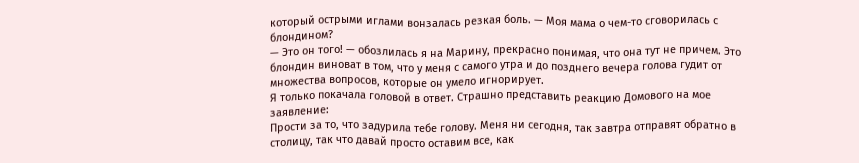который острыми иглами вонзалась резкая боль. — Моя мама о чем-то сговорилась с блондином?
— Это он того! — обозлилась я на Марину, прекрасно понимая, что она тут не причем. Это блондин виноват в том, что у меня с самого утра и до позднего вечера голова гудит от множества вопросов, которые он умело игнорирует.
Я только покачала головой в ответ. Страшно представить реакцию Домового на мое заявление:
Прости за то, что задурила тебе голову. Меня ни сегодня, так завтра отправят обратно в столицу, так что давай просто оставим все, как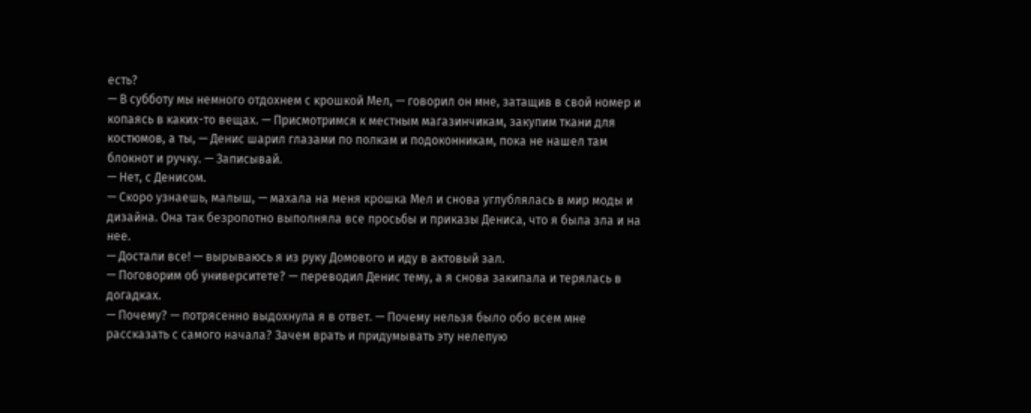есть?
— В субботу мы немного отдохнем с крошкой Мел, — говорил он мне, затащив в свой номер и копаясь в каких-то вещах. — Присмотримся к местным магазинчикам, закупим ткани для костюмов, а ты, — Денис шарил глазами по полкам и подоконникам, пока не нашел там блокнот и ручку. — Записывай.
— Нет, с Денисом.
— Скоро узнаешь, малыш, — махала на меня крошка Мел и снова углублялась в мир моды и дизайна. Она так безропотно выполняла все просьбы и приказы Дениса, что я была зла и на нее.
— Достали все! — вырываюсь я из руку Домового и иду в актовый зал.
— Поговорим об университете? — переводил Денис тему, а я снова закипала и терялась в догадках.
— Почему? — потрясенно выдохнула я в ответ. — Почему нельзя было обо всем мне рассказать с самого начала? Зачем врать и придумывать эту нелепую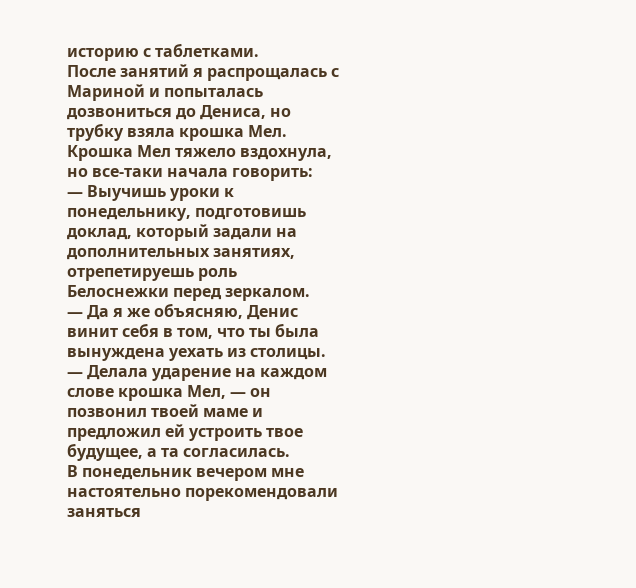историю с таблетками.
После занятий я распрощалась с Мариной и попыталась дозвониться до Дениса, но трубку взяла крошка Мел.
Крошка Мел тяжело вздохнула, но все-таки начала говорить:
— Выучишь уроки к понедельнику, подготовишь доклад, который задали на дополнительных занятиях, отрепетируешь роль Белоснежки перед зеркалом.
— Да я же объясняю, Денис винит себя в том, что ты была вынуждена уехать из столицы. — Делала ударение на каждом слове крошка Мел, — он позвонил твоей маме и предложил ей устроить твое будущее, а та согласилась.
В понедельник вечером мне настоятельно порекомендовали заняться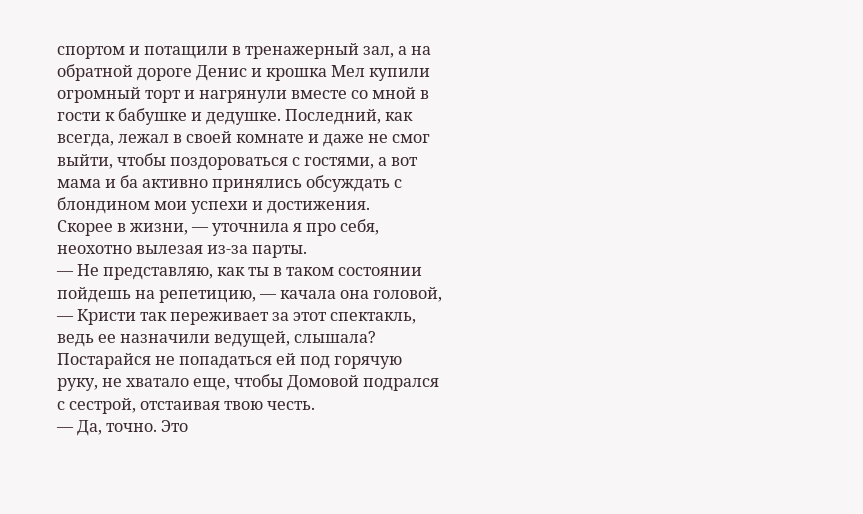спортом и потащили в тренажерный зал, а на обратной дороге Денис и крошка Мел купили огромный торт и нагрянули вместе со мной в гости к бабушке и дедушке. Последний, как всегда, лежал в своей комнате и даже не смог выйти, чтобы поздороваться с гостями, а вот мама и ба активно принялись обсуждать с блондином мои успехи и достижения.
Скорее в жизни, — уточнила я про себя, неохотно вылезая из-за парты.
— Не представляю, как ты в таком состоянии пойдешь на репетицию, — качала она головой, — Кристи так переживает за этот спектакль, ведь ее назначили ведущей, слышала? Постарайся не попадаться ей под горячую руку, не хватало еще, чтобы Домовой подрался с сестрой, отстаивая твою честь.
— Да, точно. Это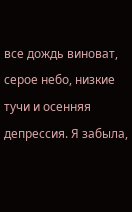все дождь виноват, серое небо, низкие тучи и осенняя депрессия. Я забыла,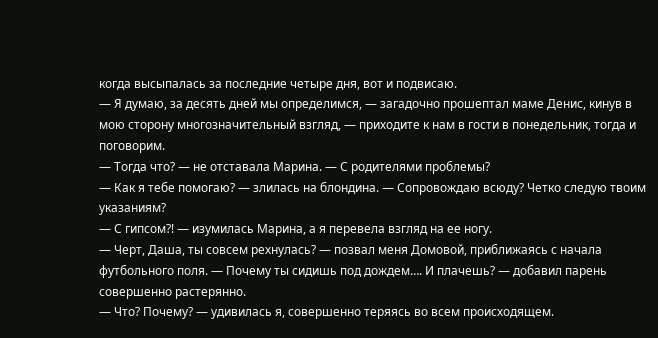когда высыпалась за последние четыре дня, вот и подвисаю.
— Я думаю, за десять дней мы определимся, — загадочно прошептал маме Денис, кинув в мою сторону многозначительный взгляд, — приходите к нам в гости в понедельник, тогда и поговорим.
— Тогда что? — не отставала Марина. — С родителями проблемы?
— Как я тебе помогаю? — злилась на блондина. — Сопровождаю всюду? Четко следую твоим указаниям?
— С гипсом?! — изумилась Марина, а я перевела взгляд на ее ногу.
— Черт, Даша, ты совсем рехнулась? — позвал меня Домовой, приближаясь с начала футбольного поля. — Почему ты сидишь под дождем…. И плачешь? — добавил парень совершенно растерянно.
— Что? Почему? — удивилась я, совершенно теряясь во всем происходящем.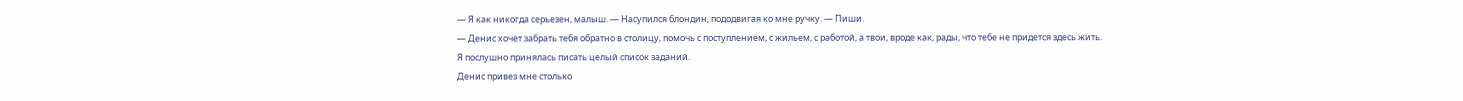— Я как никогда серьезен, малыш. — Насупился блондин, пододвигая ко мне ручку. — Пиши.
— Денис хочет забрать тебя обратно в столицу, помочь с поступлением, с жильем, с работой, а твои, вроде как, рады, что тебе не придется здесь жить.
Я послушно принялась писать целый список заданий.
Денис привез мне столько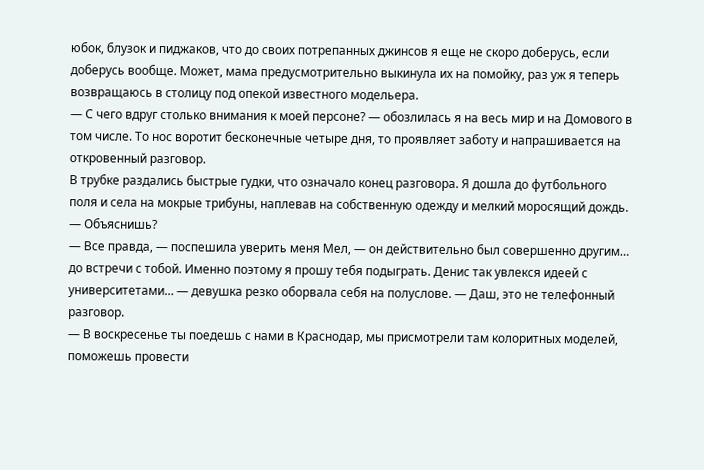юбок, блузок и пиджаков, что до своих потрепанных джинсов я еще не скоро доберусь, если доберусь вообще. Может, мама предусмотрительно выкинула их на помойку, раз уж я теперь возвращаюсь в столицу под опекой известного модельера.
— С чего вдруг столько внимания к моей персоне? — обозлилась я на весь мир и на Домового в том числе. То нос воротит бесконечные четыре дня, то проявляет заботу и напрашивается на откровенный разговор.
В трубке раздались быстрые гудки, что означало конец разговора. Я дошла до футбольного поля и села на мокрые трибуны, наплевав на собственную одежду и мелкий моросящий дождь.
— Объяснишь?
— Все правда, — поспешила уверить меня Мел, — он действительно был совершенно другим… до встречи с тобой. Именно поэтому я прошу тебя подыграть. Денис так увлекся идеей с университетами… — девушка резко оборвала себя на полуслове. — Даш, это не телефонный разговор.
— В воскресенье ты поедешь с нами в Краснодар, мы присмотрели там колоритных моделей, поможешь провести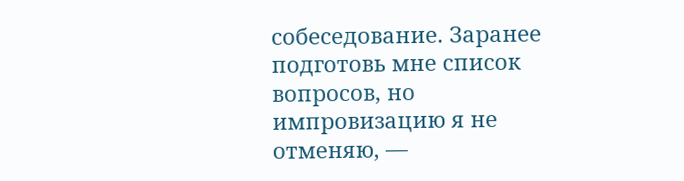собеседование. Заранее подготовь мне список вопросов, но импровизацию я не отменяю, —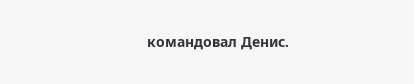командовал Денис.